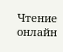Чтение онлайн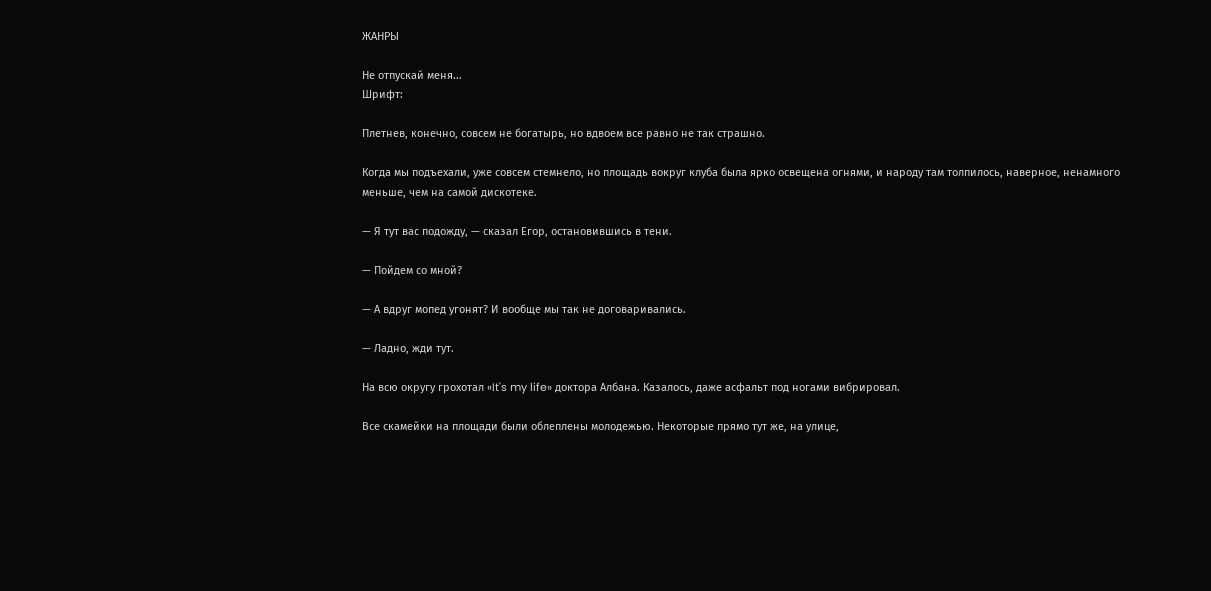ЖАНРЫ

Не отпускай меня...
Шрифт:

Плетнев, конечно, совсем не богатырь, но вдвоем все равно не так страшно.

Когда мы подъехали, уже совсем стемнело, но площадь вокруг клуба была ярко освещена огнями, и народу там толпилось, наверное, ненамного меньше, чем на самой дискотеке.

— Я тут вас подожду, — сказал Егор, остановившись в тени.

— Пойдем со мной?

— А вдруг мопед угонят? И вообще мы так не договаривались.

— Ладно, жди тут.

На всю округу грохотал «It's my life» доктора Албана. Казалось, даже асфальт под ногами вибрировал.

Все скамейки на площади были облеплены молодежью. Некоторые прямо тут же, на улице,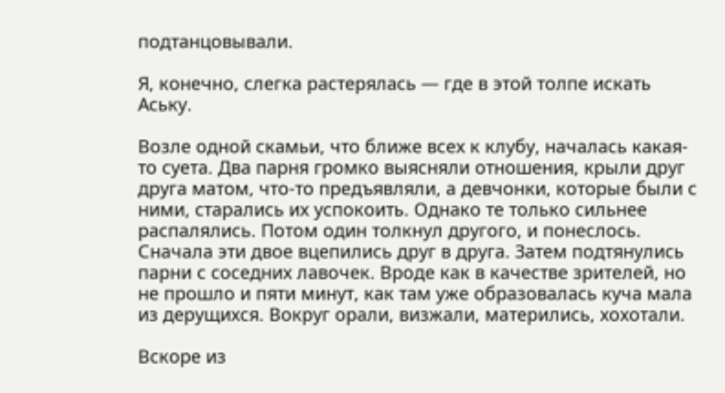подтанцовывали.

Я, конечно, слегка растерялась — где в этой толпе искать Аську.

Возле одной скамьи, что ближе всех к клубу, началась какая-то суета. Два парня громко выясняли отношения, крыли друг друга матом, что-то предъявляли, а девчонки, которые были с ними, старались их успокоить. Однако те только сильнее распалялись. Потом один толкнул другого, и понеслось. Сначала эти двое вцепились друг в друга. Затем подтянулись парни с соседних лавочек. Вроде как в качестве зрителей, но не прошло и пяти минут, как там уже образовалась куча мала из дерущихся. Вокруг орали, визжали, матерились, хохотали.

Вскоре из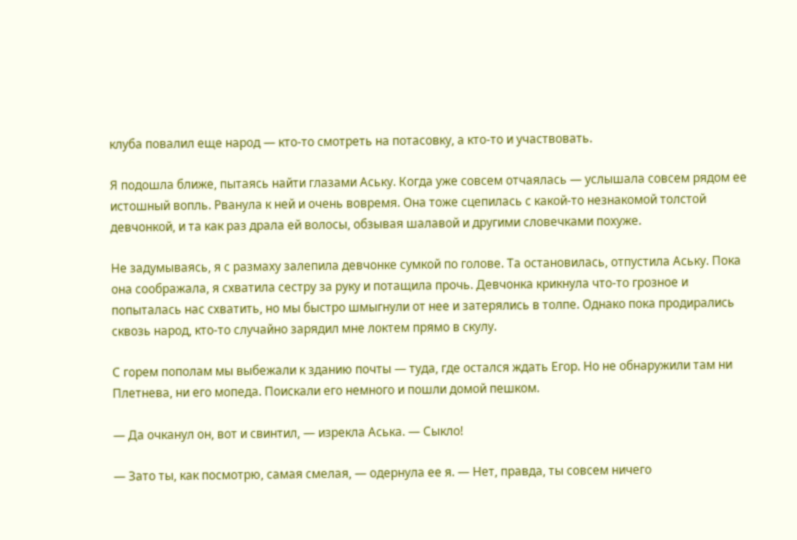клуба повалил еще народ — кто-то смотреть на потасовку, а кто-то и участвовать.

Я подошла ближе, пытаясь найти глазами Аську. Когда уже совсем отчаялась — услышала совсем рядом ее истошный вопль. Рванула к ней и очень вовремя. Она тоже сцепилась с какой-то незнакомой толстой девчонкой, и та как раз драла ей волосы, обзывая шалавой и другими словечками похуже.

Не задумываясь, я с размаху залепила девчонке сумкой по голове. Та остановилась, отпустила Аську. Пока она соображала, я схватила сестру за руку и потащила прочь. Девчонка крикнула что-то грозное и попыталась нас схватить, но мы быстро шмыгнули от нее и затерялись в толпе. Однако пока продирались сквозь народ, кто-то случайно зарядил мне локтем прямо в скулу.

С горем пополам мы выбежали к зданию почты — туда, где остался ждать Егор. Но не обнаружили там ни Плетнева, ни его мопеда. Поискали его немного и пошли домой пешком.

— Да очканул он, вот и свинтил, — изрекла Аська. — Сыкло!

— Зато ты, как посмотрю, самая смелая, — одернула ее я. — Нет, правда, ты совсем ничего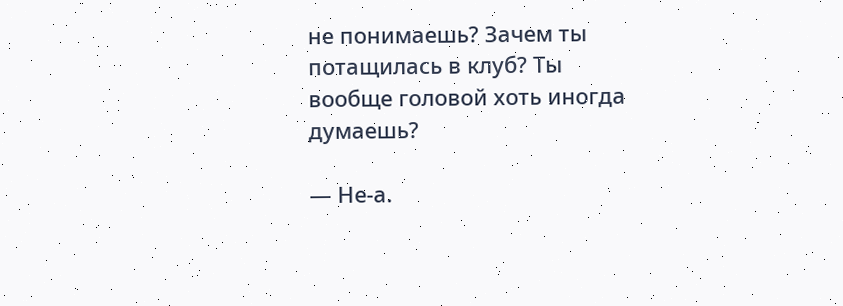не понимаешь? Зачем ты потащилась в клуб? Ты вообще головой хоть иногда думаешь?

— Не-а.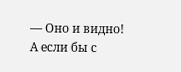— Оно и видно! А если бы с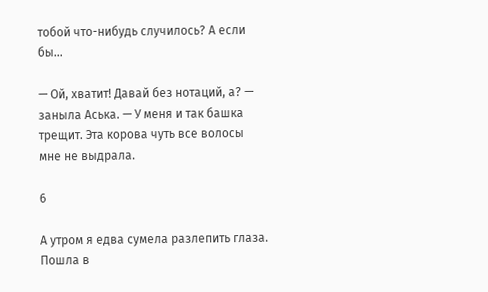тобой что-нибудь случилось? А если бы…

— Ой, хватит! Давай без нотаций, а? — заныла Аська. — У меня и так башка трещит. Эта корова чуть все волосы мне не выдрала.

6

А утром я едва сумела разлепить глаза. Пошла в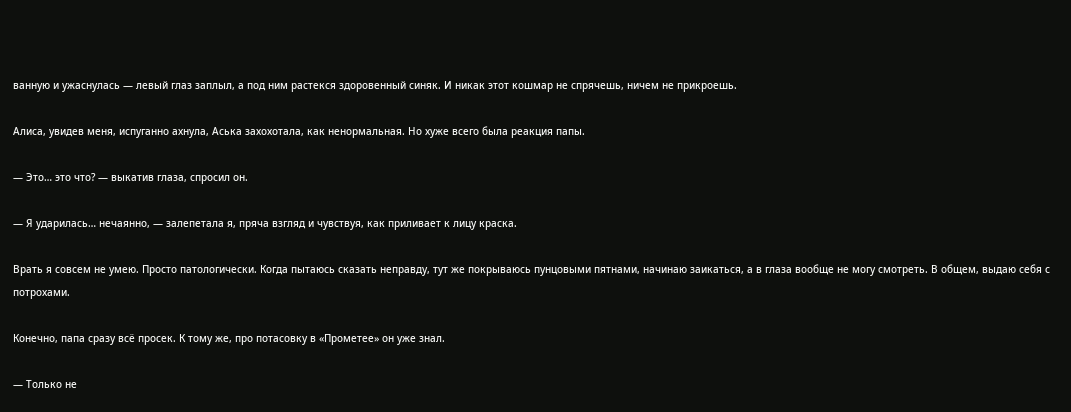ванную и ужаснулась — левый глаз заплыл, а под ним растекся здоровенный синяк. И никак этот кошмар не спрячешь, ничем не прикроешь.

Алиса, увидев меня, испуганно ахнула, Аська захохотала, как ненормальная. Но хуже всего была реакция папы.

— Это… это что? — выкатив глаза, спросил он.

— Я ударилась… нечаянно, — залепетала я, пряча взгляд и чувствуя, как приливает к лицу краска.

Врать я совсем не умею. Просто патологически. Когда пытаюсь сказать неправду, тут же покрываюсь пунцовыми пятнами, начинаю заикаться, а в глаза вообще не могу смотреть. В общем, выдаю себя с потрохами.

Конечно, папа сразу всё просек. К тому же, про потасовку в «Прометее» он уже знал.

— Только не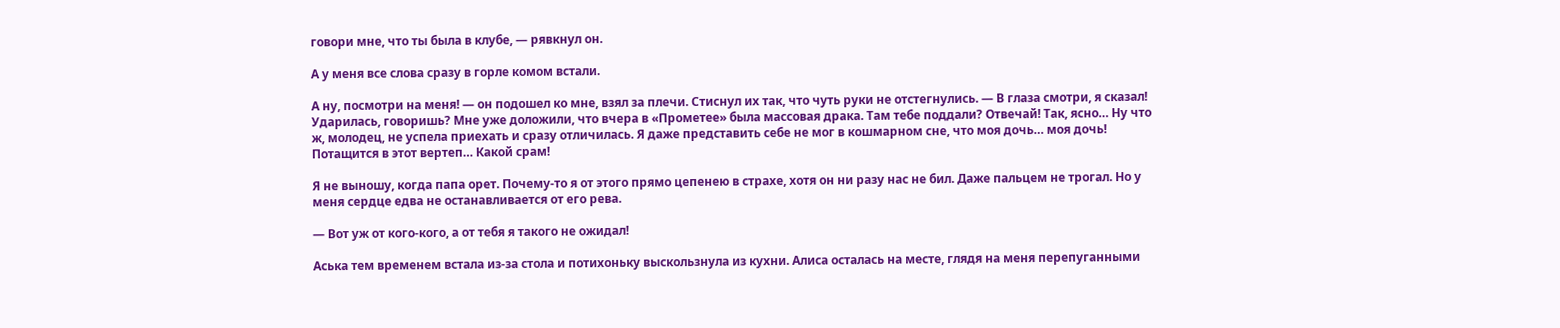говори мне, что ты была в клубе, — рявкнул он.

А у меня все слова сразу в горле комом встали.

А ну, посмотри на меня! — он подошел ко мне, взял за плечи. Стиснул их так, что чуть руки не отстегнулись. — В глаза смотри, я сказал! Ударилась, говоришь? Мне уже доложили, что вчера в «Прометее» была массовая драка. Там тебе поддали? Отвечай! Так, ясно… Ну что ж, молодец, не успела приехать и сразу отличилась. Я даже представить себе не мог в кошмарном сне, что моя дочь… моя дочь! Потащится в этот вертеп… Какой срам!

Я не выношу, когда папа орет. Почему-то я от этого прямо цепенею в страхе, хотя он ни разу нас не бил. Даже пальцем не трогал. Но у меня сердце едва не останавливается от его рева.

— Вот уж от кого-кого, а от тебя я такого не ожидал!

Аська тем временем встала из-за стола и потихоньку выскользнула из кухни. Алиса осталась на месте, глядя на меня перепуганными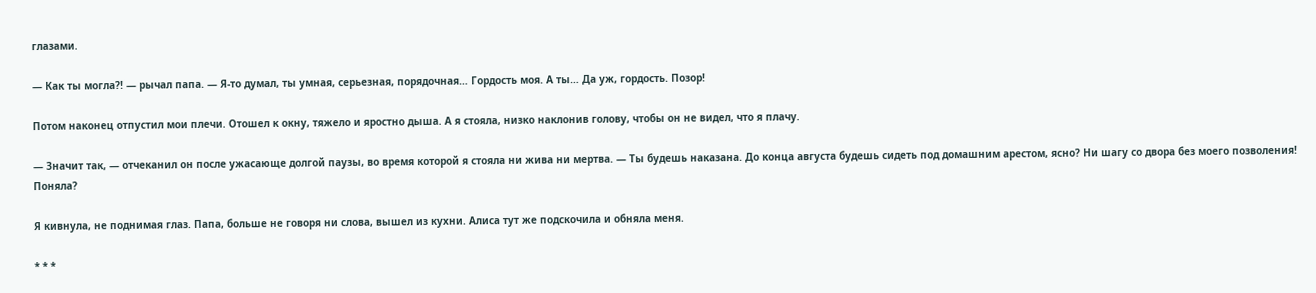глазами.

— Как ты могла?! — рычал папа. — Я-то думал, ты умная, серьезная, порядочная… Гордость моя. А ты… Да уж, гордость. Позор!

Потом наконец отпустил мои плечи. Отошел к окну, тяжело и яростно дыша. А я стояла, низко наклонив голову, чтобы он не видел, что я плачу.

— Значит так, — отчеканил он после ужасающе долгой паузы, во время которой я стояла ни жива ни мертва. — Ты будешь наказана. До конца августа будешь сидеть под домашним арестом, ясно? Ни шагу со двора без моего позволения! Поняла?

Я кивнула, не поднимая глаз. Папа, больше не говоря ни слова, вышел из кухни. Алиса тут же подскочила и обняла меня.

* * *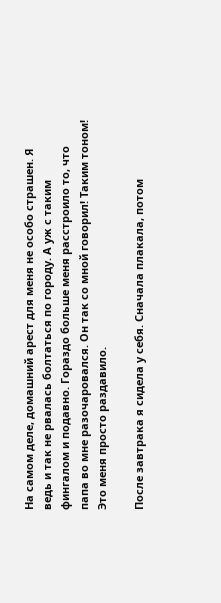На самом деле, домашний арест для меня не особо страшен. Я ведь и так не рвалась болтаться по городу. А уж с таким фингалом и подавно. Гораздо больше меня расстроило то, что папа во мне разочаровался. Он так со мной говорил! Таким тоном! Это меня просто раздавило.

После завтрака я сидела у себя. Сначала плакала, потом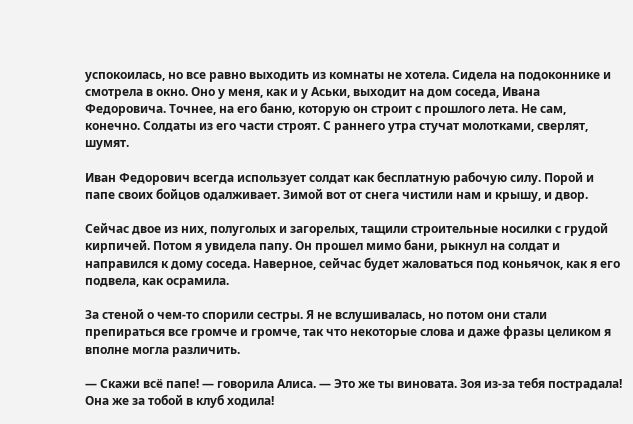успокоилась, но все равно выходить из комнаты не хотела. Сидела на подоконнике и смотрела в окно. Оно у меня, как и у Аськи, выходит на дом соседа, Ивана Федоровича. Точнее, на его баню, которую он строит с прошлого лета. Не сам, конечно. Солдаты из его части строят. С раннего утра стучат молотками, сверлят, шумят.

Иван Федорович всегда использует солдат как бесплатную рабочую силу. Порой и папе своих бойцов одалживает. Зимой вот от снега чистили нам и крышу, и двор.

Сейчас двое из них, полуголых и загорелых, тащили строительные носилки с грудой кирпичей. Потом я увидела папу. Он прошел мимо бани, рыкнул на солдат и направился к дому соседа. Наверное, сейчас будет жаловаться под коньячок, как я его подвела, как осрамила.

За стеной о чем-то спорили сестры. Я не вслушивалась, но потом они стали препираться все громче и громче, так что некоторые слова и даже фразы целиком я вполне могла различить.

— Скажи всё папе! — говорила Алиса. — Это же ты виновата. Зоя из-за тебя пострадала! Она же за тобой в клуб ходила!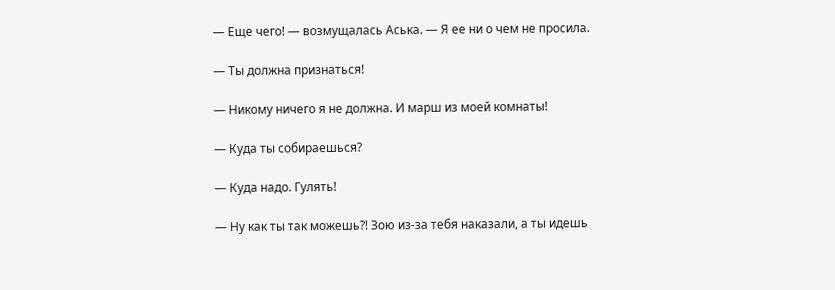— Еще чего! — возмущалась Аська. — Я ее ни о чем не просила.

— Ты должна признаться!

— Никому ничего я не должна. И марш из моей комнаты!

— Куда ты собираешься?

— Куда надо. Гулять!

— Ну как ты так можешь?! Зою из-за тебя наказали, а ты идешь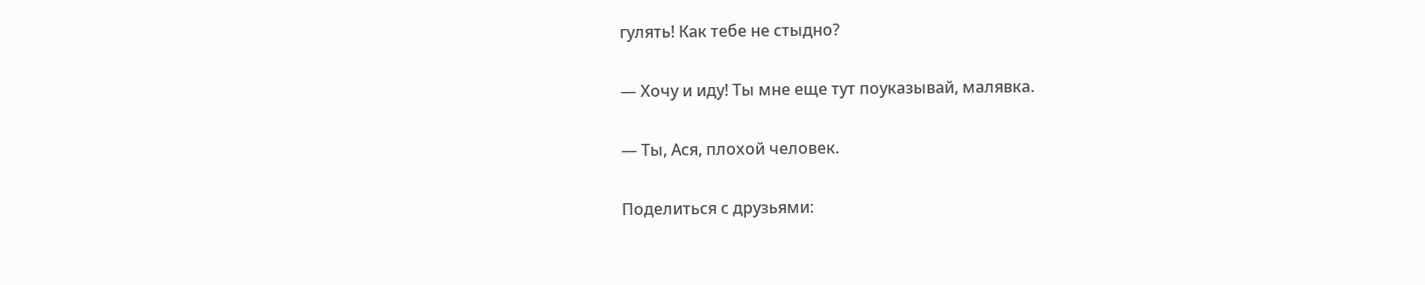гулять! Как тебе не стыдно?

— Хочу и иду! Ты мне еще тут поуказывай, малявка.

— Ты, Ася, плохой человек.

Поделиться с друзьями: